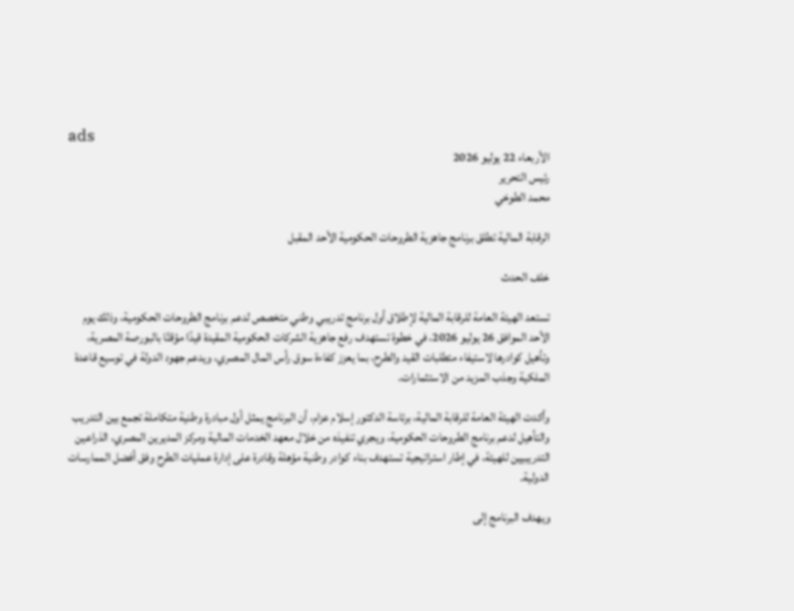ads
الأربعاء 22 يوليو 2026
رئيس التحرير
محمد الطوخي

الرقابة المالية تطلق برنامج جاهزية الطروحات الحكومية الأحد المقبل

خلف الحدث

تستعد الهيئة العامة للرقابة المالية لإطلاق أول برنامج تدريبي وطني متخصص لدعم برنامج الطروحات الحكومية، وذلك يوم الأحد الموافق 26 يوليو 2026، في خطوة تستهدف رفع جاهزية الشركات الحكومية المقيدة قيدًا مؤقتًا بالبورصة المصرية، وتأهيل كوادرها لاستيفاء متطلبات القيد والطرح، بما يعزز كفاءة سوق رأس المال المصري، ويدعم جهود الدولة في توسيع قاعدة الملكية وجذب المزيد من الاستثمارات.

وأكدت الهيئة العامة للرقابة المالية، برئاسة الدكتور إسلام عزام، أن البرنامج يمثل أول مبادرة وطنية متكاملة تجمع بين التدريب والتأهيل لدعم برنامج الطروحات الحكومية، ويجري تنفيذه من خلال معهد الخدمات المالية ومركز المديرين المصري، الذراعين التدريبيين للهيئة، في إطار استراتيجية تستهدف بناء كوادر وطنية مؤهلة وقادرة على إدارة عمليات الطرح وفق أفضل الممارسات الدولية.

ويهدف البرنامج إلى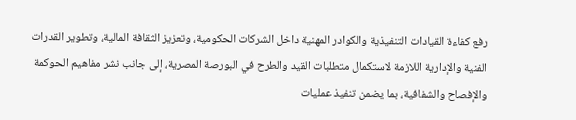رفع كفاءة القيادات التنفيذية والكوادر المهنية داخل الشركات الحكومية، وتعزيز الثقافة المالية، وتطوير القدرات الفنية والإدارية اللازمة لاستكمال متطلبات القيد والطرح في البورصة المصرية، إلى جانب نشر مفاهيم الحوكمة والإفصاح والشفافية، بما يضمن تنفيذ عمليات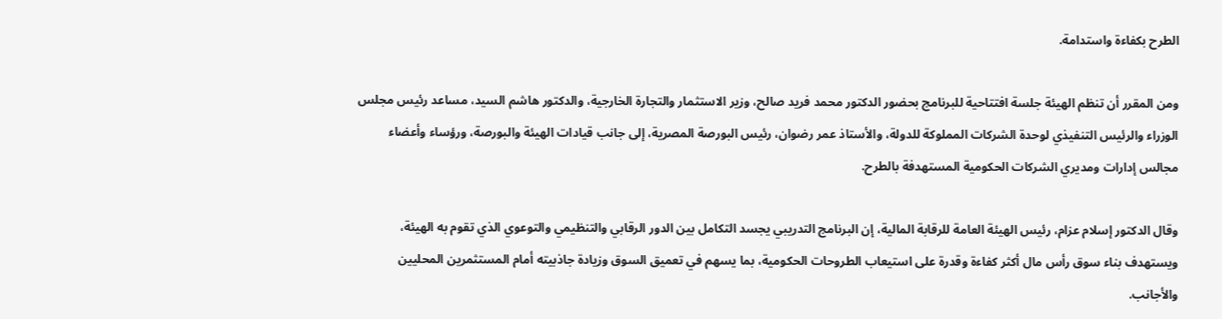الطرح بكفاءة واستدامة.

ومن المقرر أن تنظم الهيئة جلسة افتتاحية للبرنامج بحضور الدكتور محمد فريد صالح، وزير الاستثمار والتجارة الخارجية، والدكتور هاشم السيد، مساعد رئيس مجلس الوزراء والرئيس التنفيذي لوحدة الشركات المملوكة للدولة، والأستاذ عمر رضوان، رئيس البورصة المصرية، إلى جانب قيادات الهيئة والبورصة، ورؤساء وأعضاء مجالس إدارات ومديري الشركات الحكومية المستهدفة بالطرح.

وقال الدكتور إسلام عزام، رئيس الهيئة العامة للرقابة المالية، إن البرنامج التدريبي يجسد التكامل بين الدور الرقابي والتنظيمي والتوعوي الذي تقوم به الهيئة، ويستهدف بناء سوق رأس مال أكثر كفاءة وقدرة على استيعاب الطروحات الحكومية، بما يسهم في تعميق السوق وزيادة جاذبيته أمام المستثمرين المحليين والأجانب.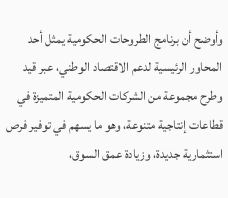وأوضح أن برنامج الطروحات الحكومية يمثل أحد المحاور الرئيسية لدعم الاقتصاد الوطني، عبر قيد وطرح مجموعة من الشركات الحكومية المتميزة في قطاعات إنتاجية متنوعة، وهو ما يسهم في توفير فرص استثمارية جديدة، وزيادة عمق السوق،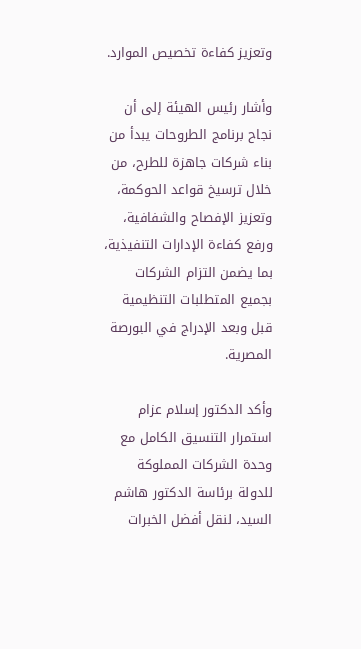وتعزيز كفاءة تخصيص الموارد.

وأشار رئيس الهيئة إلى أن نجاح برنامج الطروحات يبدأ من بناء شركات جاهزة للطرح، من خلال ترسيخ قواعد الحوكمة، وتعزيز الإفصاح والشفافية، ورفع كفاءة الإدارات التنفيذية، بما يضمن التزام الشركات بجميع المتطلبات التنظيمية قبل وبعد الإدراج في البورصة المصرية.

وأكد الدكتور إسلام عزام استمرار التنسيق الكامل مع وحدة الشركات المملوكة للدولة برئاسة الدكتور هاشم السيد، لنقل أفضل الخبرات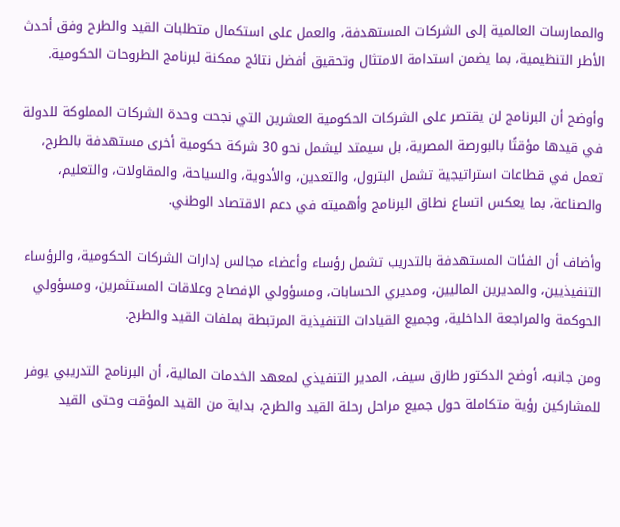والممارسات العالمية إلى الشركات المستهدفة، والعمل على استكمال متطلبات القيد والطرح وفق أحدث الأطر التنظيمية، بما يضمن استدامة الامتثال وتحقيق أفضل نتائج ممكنة لبرنامج الطروحات الحكومية.

وأوضح أن البرنامج لن يقتصر على الشركات الحكومية العشرين التي نجحت وحدة الشركات المملوكة للدولة في قيدها مؤقتًا بالبورصة المصرية، بل سيمتد ليشمل نحو 30 شركة حكومية أخرى مستهدفة بالطرح، تعمل في قطاعات استراتيجية تشمل البترول، والتعدين، والأدوية، والسياحة، والمقاولات، والتعليم، والصناعة، بما يعكس اتساع نطاق البرنامج وأهميته في دعم الاقتصاد الوطني.

وأضاف أن الفئات المستهدفة بالتدريب تشمل رؤساء وأعضاء مجالس إدارات الشركات الحكومية، والرؤساء التنفيذيين، والمديرين الماليين، ومديري الحسابات، ومسؤولي الإفصاح وعلاقات المستثمرين، ومسؤولي الحوكمة والمراجعة الداخلية، وجميع القيادات التنفيذية المرتبطة بملفات القيد والطرح.

ومن جانبه، أوضح الدكتور طارق سيف، المدير التنفيذي لمعهد الخدمات المالية، أن البرنامج التدريبي يوفر للمشاركين رؤية متكاملة حول جميع مراحل رحلة القيد والطرح، بداية من القيد المؤقت وحتى القيد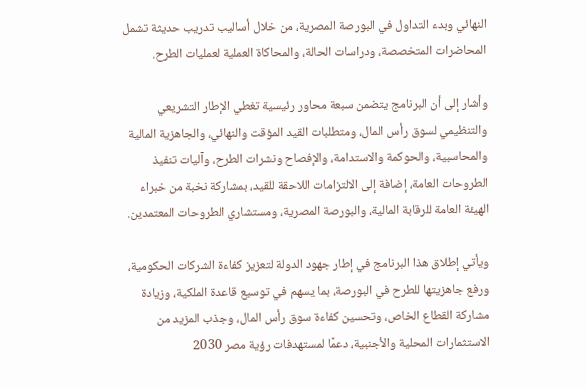النهائي وبدء التداول في البورصة المصرية، من خلال أساليب تدريب حديثة تشمل المحاضرات المتخصصة، ودراسات الحالة، والمحاكاة العملية لعمليات الطرح.

وأشار إلى أن البرنامج يتضمن سبعة محاور رئيسية تغطي الإطار التشريعي والتنظيمي لسوق رأس المال، ومتطلبات القيد المؤقت والنهائي، والجاهزية المالية والمحاسبية، والحوكمة والاستدامة، والإفصاح ونشرات الطرح، وآليات تنفيذ الطروحات العامة، إضافة إلى الالتزامات اللاحقة للقيد، بمشاركة نخبة من خبراء الهيئة العامة للرقابة المالية، والبورصة المصرية، ومستشاري الطروحات المعتمدين.

ويأتي إطلاق هذا البرنامج في إطار جهود الدولة لتعزيز كفاءة الشركات الحكومية، ورفع جاهزيتها للطرح في البورصة، بما يسهم في توسيع قاعدة الملكية، وزيادة مشاركة القطاع الخاص، وتحسين كفاءة سوق رأس المال، وجذب المزيد من الاستثمارات المحلية والأجنبية، دعمًا لمستهدفات رؤية مصر 2030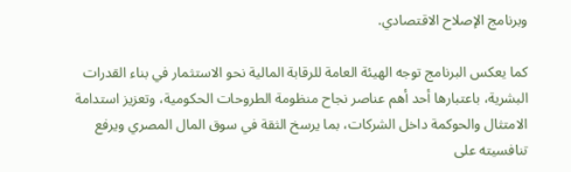وبرنامج الإصلاح الاقتصادي.

كما يعكس البرنامج توجه الهيئة العامة للرقابة المالية نحو الاستثمار في بناء القدرات البشرية، باعتبارها أحد أهم عناصر نجاح منظومة الطروحات الحكومية، وتعزيز استدامة الامتثال والحوكمة داخل الشركات، بما يرسخ الثقة في سوق المال المصري ويرفع تنافسيته على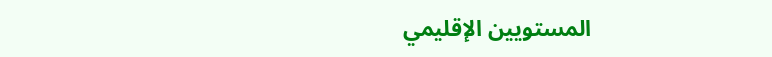المستويين الإقليمي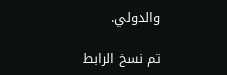والدولي.

تم نسخ الرابط